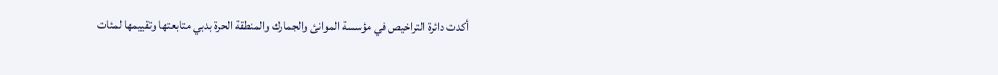أكدت دائرة التراخيص في مؤسسة الموانئ والجمارك والمنطقة الحرة بدبي متابعتها وتقييمها لمئات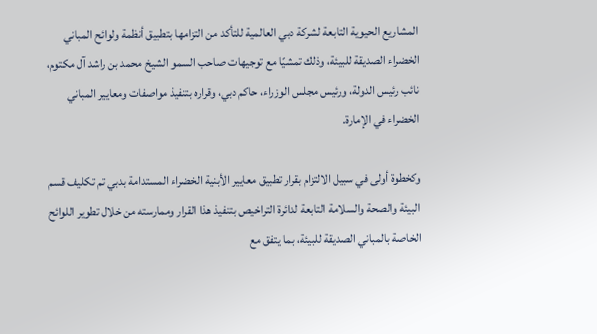المشاريع الحيوية التابعة لشركة دبي العالمية للتأكد من التزامها بتطبيق أنظمة ولوائح المباني الخضراء الصديقة للبيئة، وذلك تمشيًا مع توجيهات صاحب السمو الشيخ محمد بن راشد آل مكتوم، نائب رئيس الدولة، ورئيس مجلس الوزراء، حاكم دبي، وقراره بتنفيذ مواصفات ومعايير المباني الخضراء في الإمارة.

وكخطوة أولى في سبيل الالتزام بقرار تطبيق معايير الأبنية الخضراء المستدامة بدبي تم تكليف قسم البيئة والصحة والسلامة التابعة لدائرة التراخيص بتنفيذ هذا القرار وممارسته من خلال تطوير اللوائح الخاصة بالمباني الصديقة للبيئة، بما يتفق مع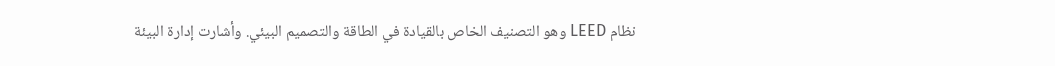نظام LEED وهو التصنيف الخاص بالقيادة في الطاقة والتصميم البيئي. وأشارت إدارة البيئة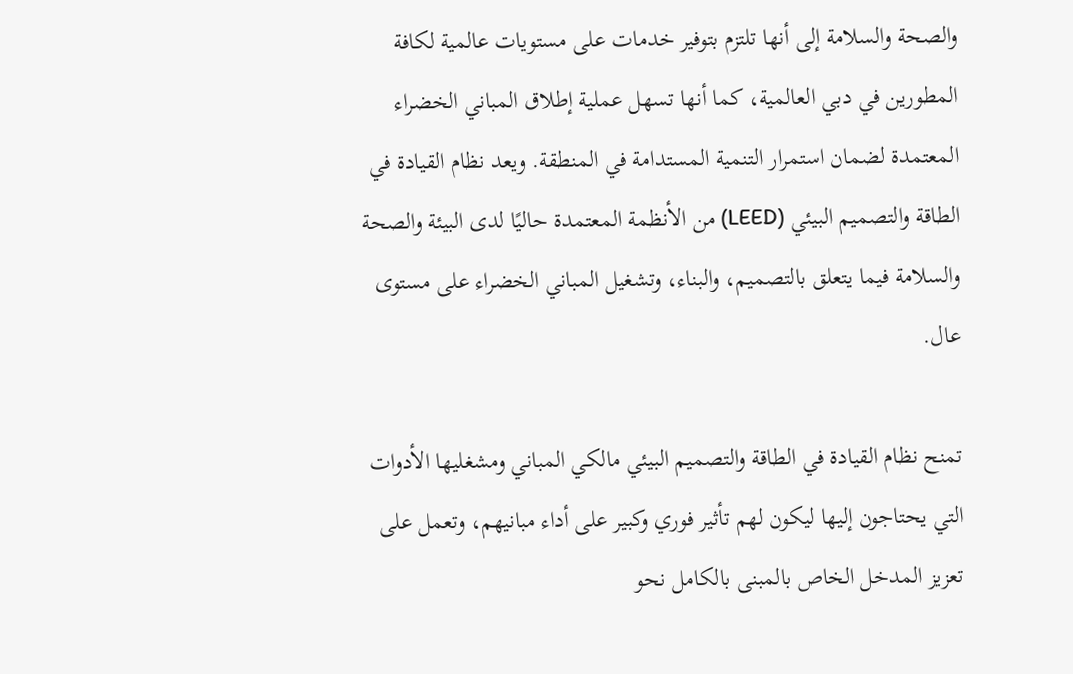والصحة والسلامة إلى أنها تلتزم بتوفير خدمات على مستويات عالمية لكافة المطورين في دبي العالمية، كما أنها تسهل عملية إطلاق المباني الخضراء المعتمدة لضمان استمرار التنمية المستدامة في المنطقة. ويعد نظام القيادة في الطاقة والتصميم البيئي (LEED) من الأنظمة المعتمدة حاليًا لدى البيئة والصحة والسلامة فيما يتعلق بالتصميم، والبناء، وتشغيل المباني الخضراء على مستوى عال.

تمنح نظام القيادة في الطاقة والتصميم البيئي مالكي المباني ومشغليها الأدوات التي يحتاجون إليها ليكون لهم تأثير فوري وكبير على أداء مبانيهم، وتعمل على تعزيز المدخل الخاص بالمبنى بالكامل نحو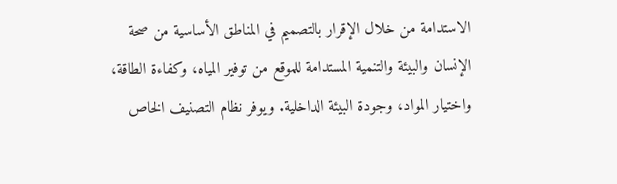الاستدامة من خلال الإقرار بالتصميم في المناطق الأساسية من صحة الإنسان والبيئة والتنمية المستدامة للموقع من توفير المياه، وكفاءة الطاقة، واختيار المواد، وجودة البيئة الداخلية. ويوفر نظام التصنيف الخاص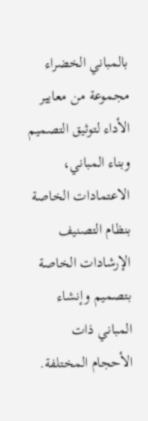بالمباني الخضراء مجموعة من معايير الأداء لتوثيق التصميم وبناء المباني، الاعتمادات الخاصة بنظام التصنيف الإرشادات الخاصة بتصميم وإنشاء المباني ذات الأحجام المختلفة.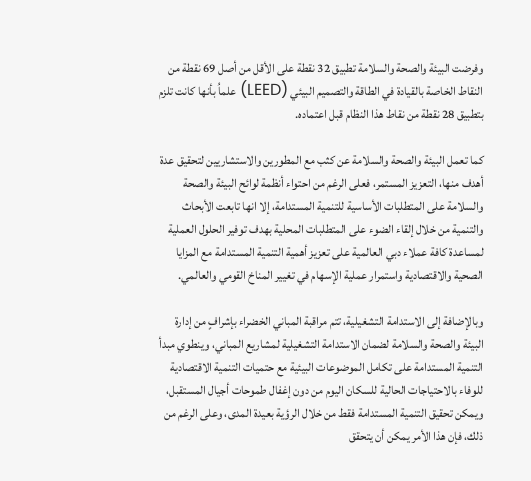وفرضت البيئة والصحة والسلامة تطبيق 32 نقطة على الأقل من أصل 69 نقطة من النقاط الخاصة بالقيادة في الطاقة والتصميم البيئي (LEED) علماُ بأنها كانت تلزم بتطبيق 28 نقطة من نقاط هذا النظام قبل اعتماده.

كما تعمل البيئة والصحة والسلامة عن كثب مع المطورين والاستشاريين لتحقيق عدة أهدف منها، التعزيز المستمر، فعلى الرغم من احتواء أنظمة لوائح البيئة والصحة والسلامة على المتطلبات الأساسية للتنمية المستدامة، إلا انها تابعت الأبحاث والتنمية من خلال إلقاء الضوء على المتطلبات المحلية بهدف توفير الحلول العملية لمساعدة كافة عملاء دبي العالمية على تعزيز أهمية التنمية المستدامة مع المزايا الصحية والاقتصادية واستمرار عملية الإسهام في تغيير المناخ القومي والعالمي.

وبالإضافة إلى الاستدامة التشغيلية، تتم مراقبة المباني الخضراء بإشرافٍ من إدارة البيئة والصحة والسلامة لضمان الاستدامة التشغيلية لمشاريع المباني، وينطوي مبدأ التنمية المستدامة على تكامل الموضوعات البيئية مع حتميات التنمية الاقتصادية للوفاء بالاحتياجات الحالية للسكان اليوم من دون إغفال طموحات أجيال المستقبل، ويمكن تحقيق التنمية المستدامة فقط من خلال الرؤية بعيدة المدى، وعلى الرغم من ذلك، فإن هذا الأمر يمكن أن يتحقق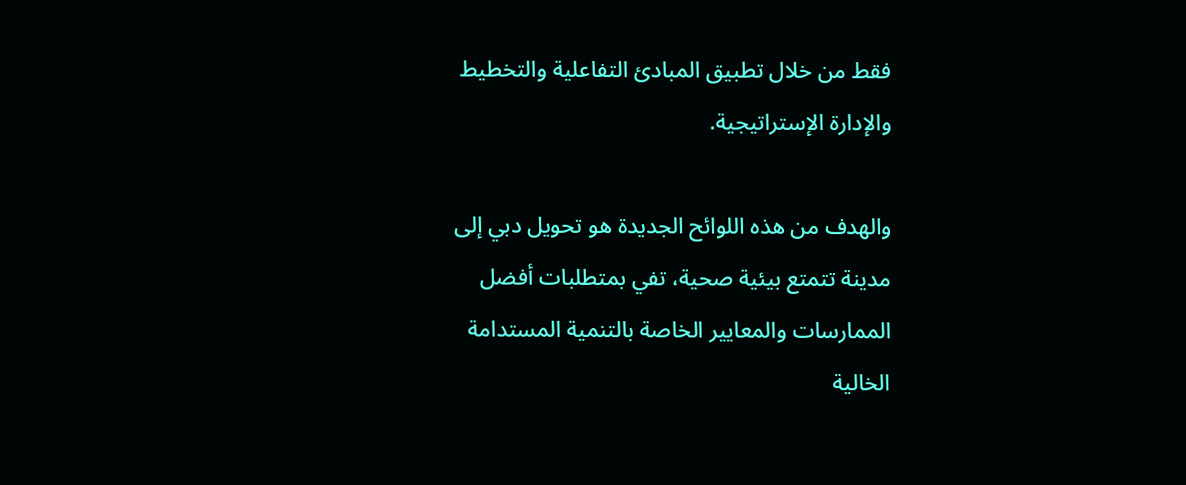فقط من خلال تطبيق المبادئ التفاعلية والتخطيط والإدارة الإستراتيجية.

والهدف من هذه اللوائح الجديدة هو تحويل دبي إلى مدينة تتمتع بيئية صحية، تفي بمتطلبات أفضل الممارسات والمعايير الخاصة بالتنمية المستدامة الخالية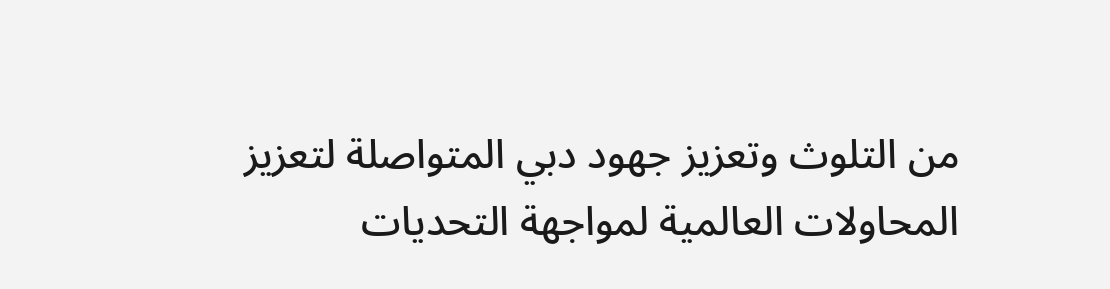من التلوث وتعزيز جهود دبي المتواصلة لتعزيز المحاولات العالمية لمواجهة التحديات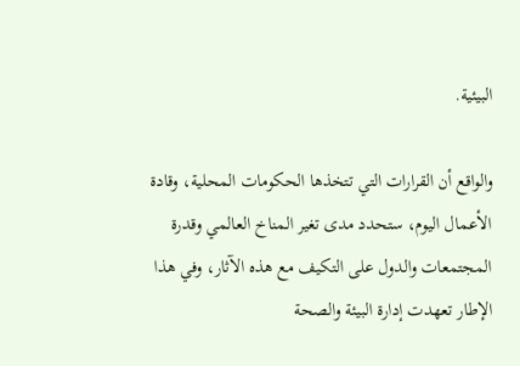البيئية.

والواقع أن القرارات التي تتخذها الحكومات المحلية، وقادة الأعمال اليوم، ستحدد مدى تغير المناخ العالمي وقدرة المجتمعات والدول على التكيف مع هذه الآثار، وفي هذا الإطار تعهدت إدارة البيئة والصحة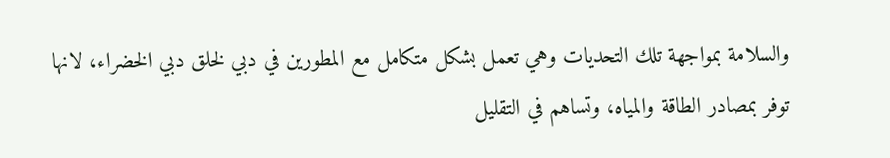والسلامة بمواجهة تلك التحديات وهي تعمل بشكل متكامل مع المطورين في دبي لخلق دبي الخضراء، لانها توفر بمصادر الطاقة والمياه، وتساهم في التقليل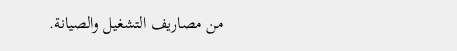من مصاريف التشغيل والصيانة.